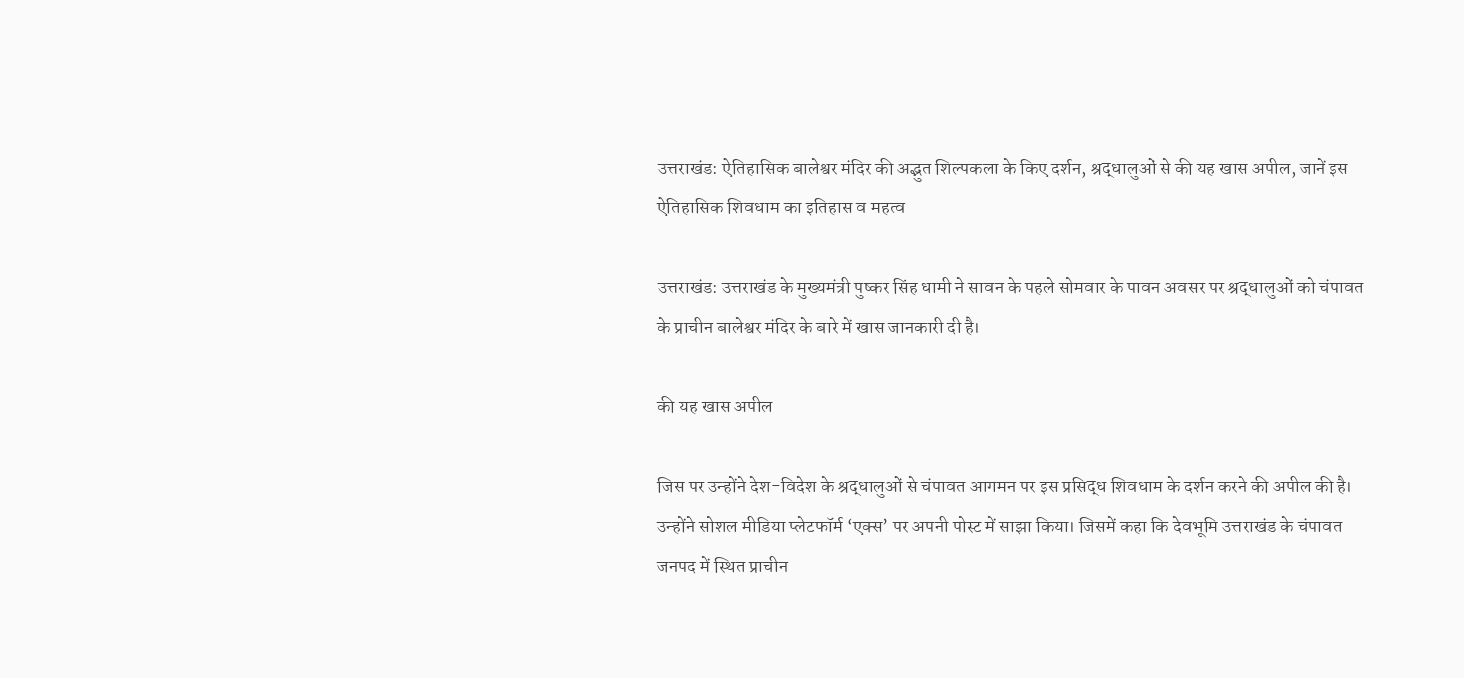उत्तराखंड: ऐतिहासिक बालेश्वर मंदिर की अद्भुत शिल्पकला के किए दर्शन, श्रद्धालुओं से की यह खास अपील, जानें इस ऐतिहासिक शिवधाम का इतिहास व महत्व

उत्तराखंड: उत्तराखंड के मुख्यमंत्री पुष्कर सिंह धामी ने सावन के पहले सोमवार के पावन अवसर पर श्रद्धालुओं को चंपावत के प्राचीन बालेश्वर मंदिर के बारे में खास जानकारी दी है।

की यह खास अपील

जिस पर उन्होंने देश-विदेश के श्रद्धालुओं से चंपावत आगमन पर इस प्रसिद्ध शिवधाम के दर्शन करने की अपील की है। उन्होंने सोशल मीडिया प्लेटफॉर्म ‘एक्स’ पर अपनी पोस्ट में साझा किया। जिसमें कहा कि देवभूमि उत्तराखंड के चंपावत जनपद में स्थित प्राचीन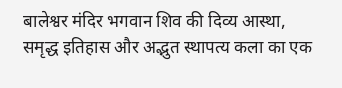बालेश्वर मंदिर भगवान शिव की दिव्य आस्था, समृद्ध इतिहास और अद्भुत स्थापत्य कला का एक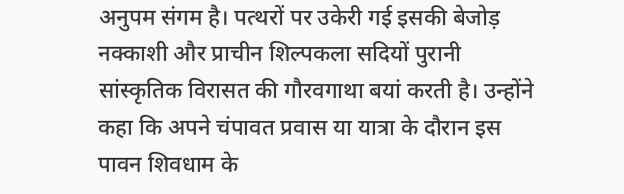अनुपम संगम है। पत्थरों पर उकेरी गई इसकी बेजोड़ नक्काशी और प्राचीन शिल्पकला सदियों पुरानी सांस्कृतिक विरासत की गौरवगाथा बयां करती है। उन्होंने कहा कि अपने चंपावत प्रवास या यात्रा के दौरान इस पावन शिवधाम के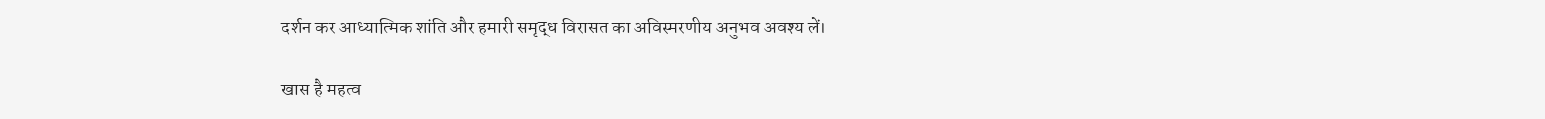दर्शन कर आध्यात्मिक शांति और हमारी समृद्ध विरासत का अविस्मरणीय अनुभव अवश्य लें।

खास है महत्व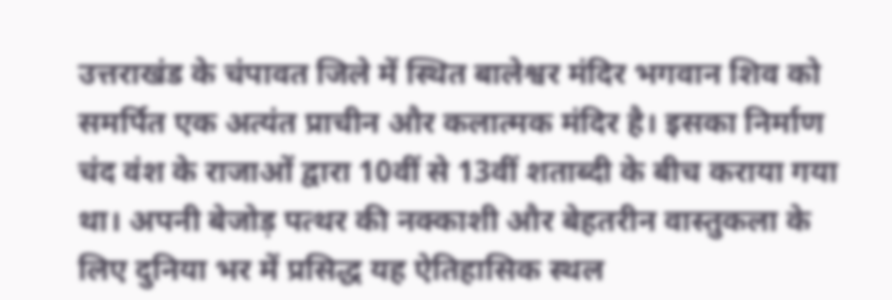उत्तराखंड के चंपावत जिले में स्थित बालेश्वर मंदिर भगवान शिव को समर्पित एक अत्यंत प्राचीन और कलात्मक मंदिर है। इसका निर्माण चंद वंश के राजाओं द्वारा 10वीं से 13वीं शताब्दी के बीच कराया गया था। अपनी बेजोड़ पत्थर की नक्काशी और बेहतरीन वास्तुकला के लिए दुनिया भर में प्रसिद्ध यह ऐतिहासिक स्थल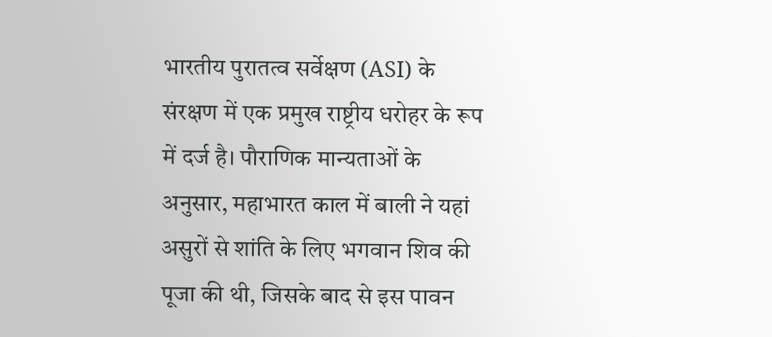भारतीय पुरातत्व सर्वेक्षण (ASI) के संरक्षण में एक प्रमुख राष्ट्रीय धरोहर के रूप में दर्ज है।‌ पौराणिक मान्यताओं के अनुसार, महाभारत काल में बाली ने यहां असुरों से शांति के लिए भगवान शिव की पूजा की थी, जिसके बाद से इस पावन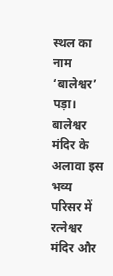स्थल का नाम ‘बालेश्वर’ पड़ा। बालेश्वर मंदिर के अलावा इस भव्य परिसर में रत्नेश्वर मंदिर और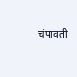चंपावती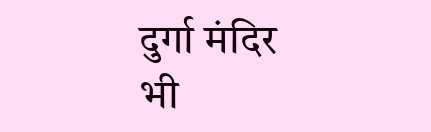दुर्गा मंदिर भी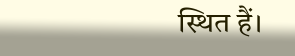स्थित हैं।